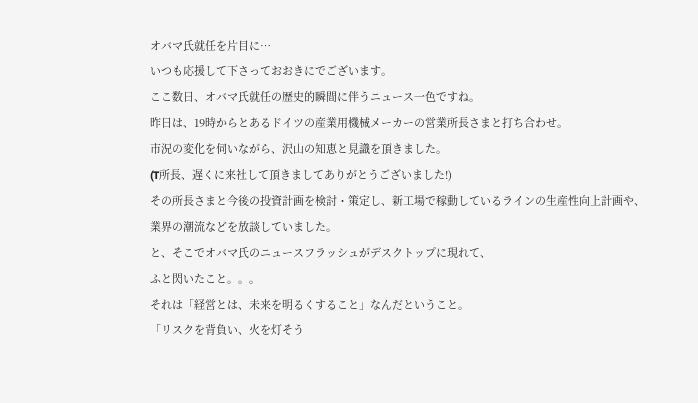オバマ氏就任を片目に…
いつも応援して下さっておおきにでございます。
ここ数日、オバマ氏就任の歴史的瞬間に伴うニュース一色ですね。
昨日は、19時からとあるドイツの産業用機械メーカーの営業所長さまと打ち合わせ。
市況の変化を伺いながら、沢山の知恵と見識を頂きました。
(T所長、遅くに来社して頂きましてありがとうございました!)
その所長さまと今後の投資計画を検討・策定し、新工場で稼動しているラインの生産性向上計画や、
業界の潮流などを放談していました。
と、そこでオバマ氏のニュースフラッシュがデスクトップに現れて、
ふと閃いたこと。。。
それは「経営とは、未来を明るくすること」なんだということ。
「リスクを背負い、火を灯そう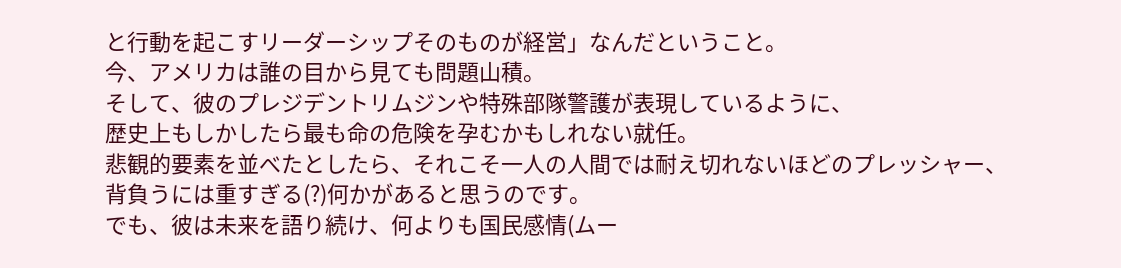と行動を起こすリーダーシップそのものが経営」なんだということ。
今、アメリカは誰の目から見ても問題山積。
そして、彼のプレジデントリムジンや特殊部隊警護が表現しているように、
歴史上もしかしたら最も命の危険を孕むかもしれない就任。
悲観的要素を並べたとしたら、それこそ一人の人間では耐え切れないほどのプレッシャー、
背負うには重すぎる(?)何かがあると思うのです。
でも、彼は未来を語り続け、何よりも国民感情(ムー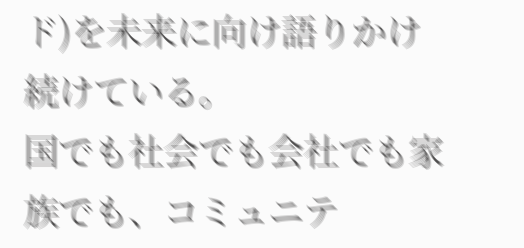ド)を未来に向け語りかけ続けている。
国でも社会でも会社でも家族でも、コミュニテ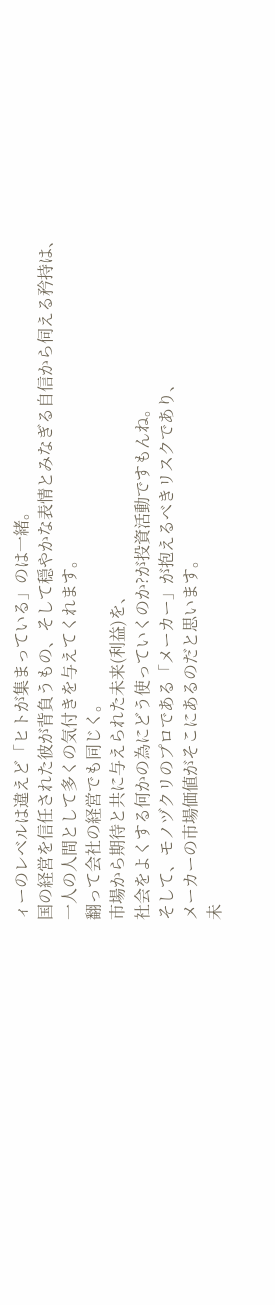ィーのレベルは違えど「ヒトが集まっている」のは一緒。
国の経営を信任された彼が背負うもの、そして穏やかな表情とみなぎる自信から伺える矜持は、
一人の人間として多くの気付きを与えてくれます。
翻って会社の経営でも同じく。
市場から期待と共に与えられた未来(利益)を、
社会をよくする何かの為にどう使っていくのか?が投資活動ですもんね。
そして、モノヅクリのプロである「メーカー」が抱えるべきリスクであり、
メーカーの市場価値がそこにあるのだと思います。
未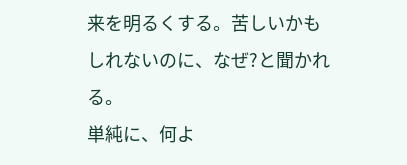来を明るくする。苦しいかもしれないのに、なぜ?と聞かれる。
単純に、何よ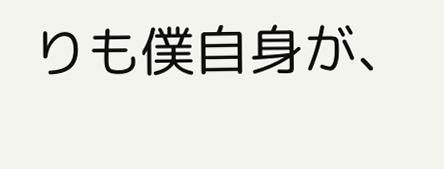りも僕自身が、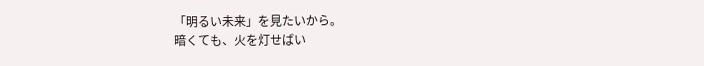「明るい未来」を見たいから。
暗くても、火を灯せばい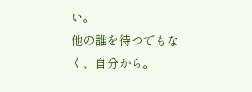い。
他の誰を待つでもなく、自分から。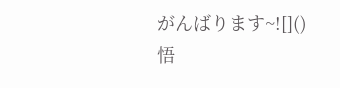がんばります~![]()
悟